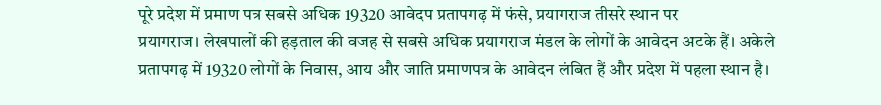पूरे प्रदेश में प्रमाण पत्र सबसे अधिक 19320 आवेदप प्रतापगढ़ में फंसे, प्रयागराज तीसरे स्थान पर
प्रयागराज। लेखपालों की हड़ताल की वजह से सबसे अधिक प्रयागराज मंडल के लोगों के आवेदन अटके हैं। अकेले प्रतापगढ़ में 19320 लोगों के निवास, आय और जाति प्रमाणपत्र के आवेदन लंबित हैं और प्रदेश में पहला स्थान है।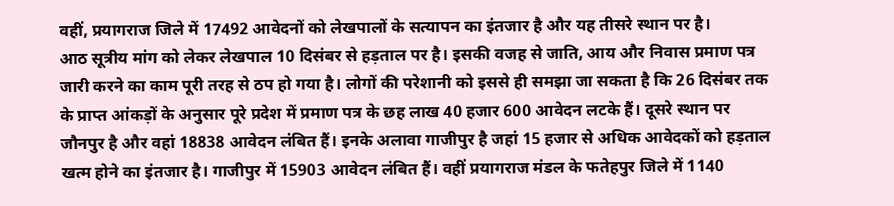वहीं, प्रयागराज जिले में 17492 आवेदनों को लेखपालों के सत्यापन का इंतजार है और यह तीसरे स्थान पर है।
आठ सूत्रीय मांग को लेकर लेखपाल 10 दिसंबर से हड़ताल पर है। इसकी वजह से जाति, आय और निवास प्रमाण पत्र जारी करने का काम पूरी तरह से ठप हो गया है। लोगों की परेशानी को इससे ही समझा जा सकता है कि 26 दिसंबर तक के प्राप्त आंकड़ों के अनुसार पूरे प्रदेश में प्रमाण पत्र के छह लाख 40 हजार 600 आवेदन लटके हैं। दूसरे स्थान पर जौनपुर है और वहां 18838 आवेदन लंबित हैं। इनके अलावा गाजीपुर है जहां 15 हजार से अधिक आवेदकों को हड़ताल खत्म होने का इंतजार है। गाजीपुर में 15903 आवेदन लंबित हैं। वहीं प्रयागराज मंडल के फतेहपुर जिले में 1140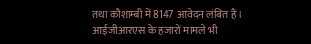तथा कौशाम्बी में 8147 आवेदन लंबित हैं।
आईजीआरएस के हजारों मामले भी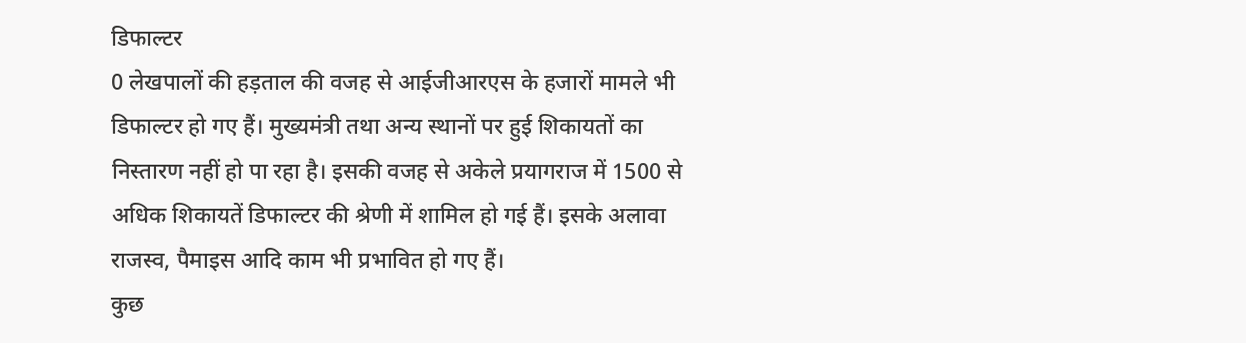डिफाल्टर
0 लेखपालों की हड़ताल की वजह से आईजीआरएस के हजारों मामले भी डिफाल्टर हो गए हैं। मुख्यमंत्री तथा अन्य स्थानों पर हुई शिकायतों का निस्तारण नहीं हो पा रहा है। इसकी वजह से अकेले प्रयागराज में 1500 से अधिक शिकायतें डिफाल्टर की श्रेणी में शामिल हो गई हैं। इसके अलावा राजस्व, पैमाइस आदि काम भी प्रभावित हो गए हैं।
कुछ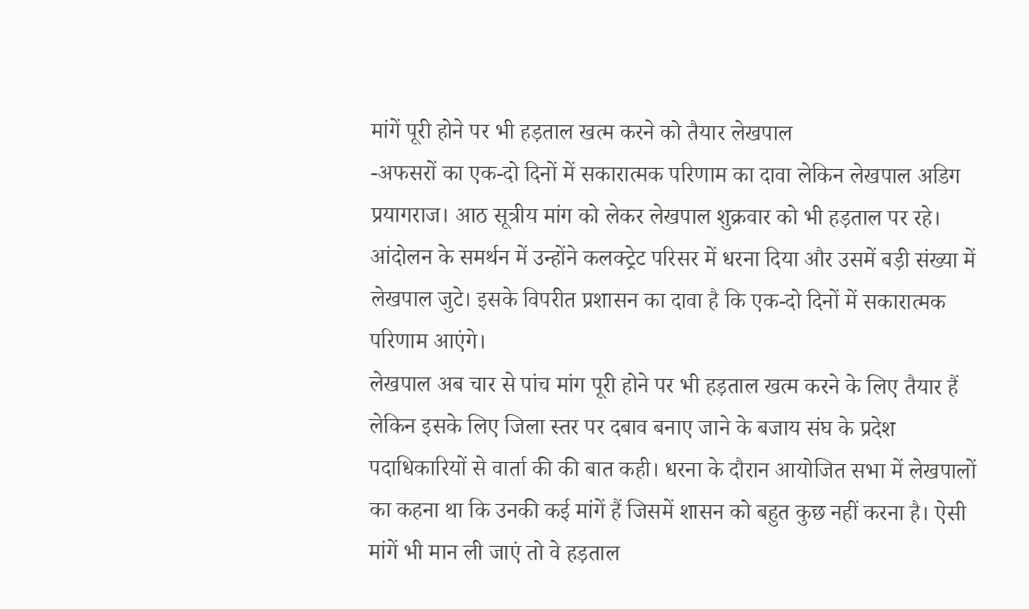मांगें पूरी होने पर भी हड़ताल खत्म करने को तैयार लेखपाल
-अफसरों का एक-दो दिनों में सकारात्मक परिणाम का दावा लेकिन लेखपाल अडिग
प्रयागराज। आठ सूत्रीय मांग को लेकर लेखपाल शुक्रवार को भी हड़ताल पर रहे। आंदोलन के समर्थन में उन्होंने कलक्ट्रेट परिसर में धरना दिया और उसमें बड़ी संख्या में लेखपाल जुटे। इसके विपरीत प्रशासन का दावा है कि एक-दो दिनों में सकारात्मक परिणाम आएंगे।
लेखपाल अब चार से पांच मांग पूरी होने पर भी हड़ताल खत्म करने के लिए तैयार हैं लेकिन इसके लिए जिला स्तर पर दबाव बनाए जाने के बजाय संघ के प्रदेश पदाधिकारियों से वार्ता की की बात कही। धरना के दौरान आयोजित सभा में लेखपालों का कहना था कि उनकी कई मांगें हैं जिसमें शासन को बहुत कुछ नहीं करना है। ऐसी मांगें भी मान ली जाएं तो वे हड़ताल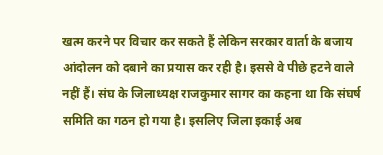खत्म करने पर विचार कर सकते हैं लेकिन सरकार वार्ता के बजाय आंदोलन को दबाने का प्रयास कर रही है। इससे वे पीछे हटने वाले नहीं हैं। संघ के जिलाध्यक्ष राजकुमार सागर का कहना था कि संघर्ष समिति का गठन हो गया है। इसलिए जिला इकाई अब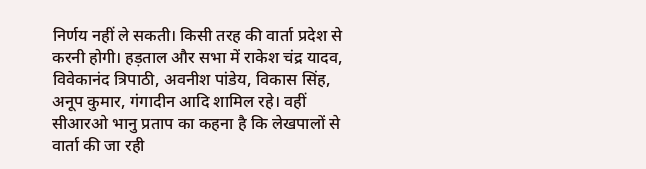निर्णय नहीं ले सकती। किसी तरह की वार्ता प्रदेश से करनी होगी। हड़ताल और सभा में राकेश चंद्र यादव, विवेकानंद त्रिपाठी, अवनीश पांडेय, विकास सिंह, अनूप कुमार, गंगादीन आदि शामिल रहे। वहीं सीआरओ भानु प्रताप का कहना है कि लेखपालों से वार्ता की जा रही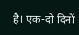है। एक-दो दिनों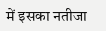में इसका नतीजा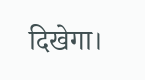दिखेगा।